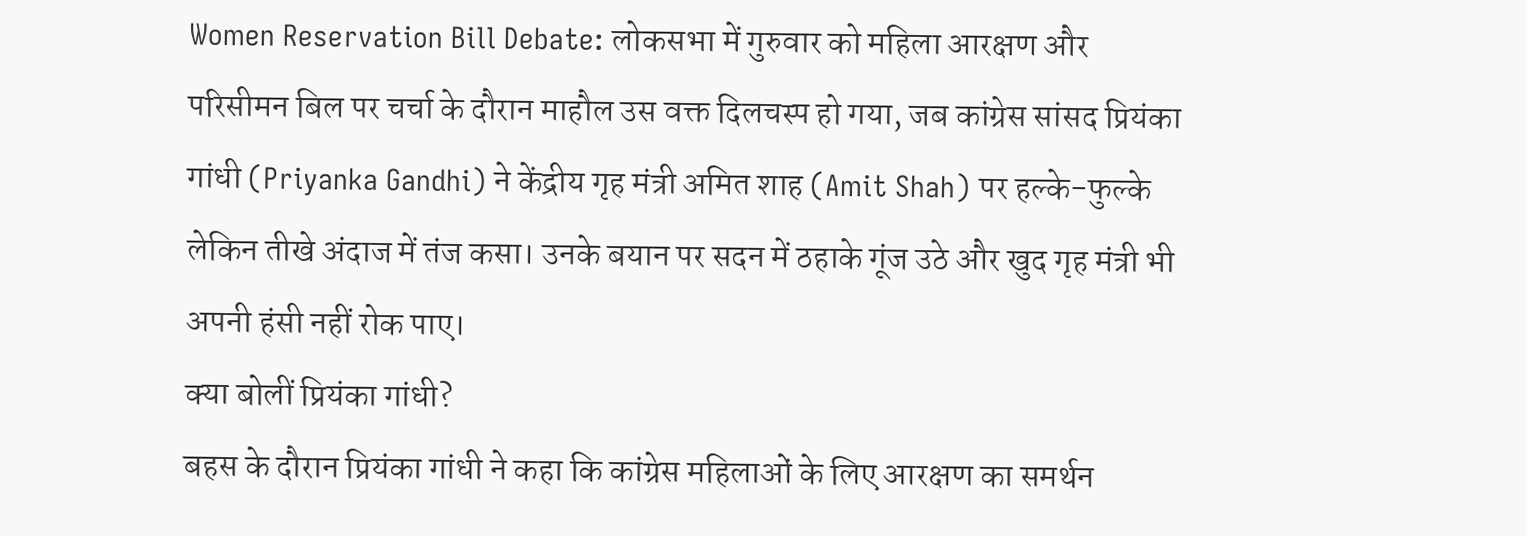Women Reservation Bill Debate: लोकसभा में गुरुवार को महिला आरक्षण और परिसीमन बिल पर चर्चा के दौरान माहौल उस वक्त दिलचस्प हो गया, जब कांग्रेस सांसद प्रियंका गांधी (Priyanka Gandhi) ने केंद्रीय गृह मंत्री अमित शाह (Amit Shah) पर हल्के-फुल्के लेकिन तीखे अंदाज में तंज कसा। उनके बयान पर सदन में ठहाके गूंज उठे और खुद गृह मंत्री भी अपनी हंसी नहीं रोक पाए।
क्या बोलीं प्रियंका गांधी?
बहस के दौरान प्रियंका गांधी ने कहा कि कांग्रेस महिलाओं के लिए आरक्षण का समर्थन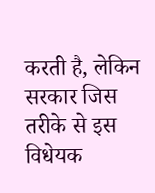करती है, लेकिन सरकार जिस तरीके से इस विधेयक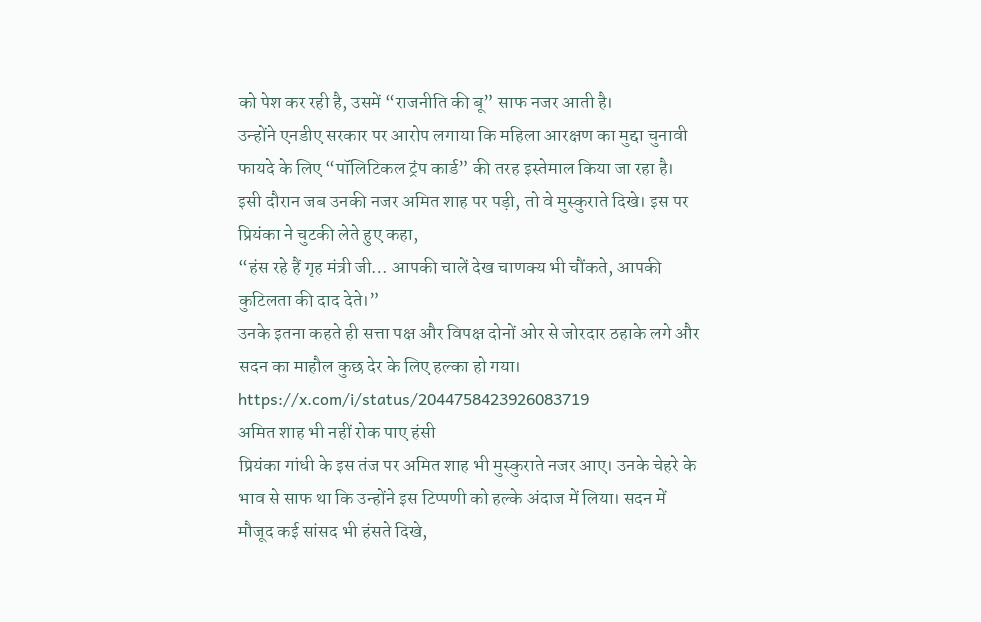को पेश कर रही है, उसमें “राजनीति की बू” साफ नजर आती है।
उन्होंने एनडीए सरकार पर आरोप लगाया कि महिला आरक्षण का मुद्दा चुनावी फायदे के लिए “पॉलिटिकल ट्रंप कार्ड” की तरह इस्तेमाल किया जा रहा है।
इसी दौरान जब उनकी नजर अमित शाह पर पड़ी, तो वे मुस्कुराते दिखे। इस पर प्रियंका ने चुटकी लेते हुए कहा,
“हंस रहे हैं गृह मंत्री जी… आपकी चालें देख चाणक्य भी चौंकते, आपकी कुटिलता की दाद देते।”
उनके इतना कहते ही सत्ता पक्ष और विपक्ष दोनों ओर से जोरदार ठहाके लगे और सदन का माहौल कुछ देर के लिए हल्का हो गया।
https://x.com/i/status/2044758423926083719
अमित शाह भी नहीं रोक पाए हंसी
प्रियंका गांधी के इस तंज पर अमित शाह भी मुस्कुराते नजर आए। उनके चेहरे के भाव से साफ था कि उन्होंने इस टिप्पणी को हल्के अंदाज में लिया। सदन में मौजूद कई सांसद भी हंसते दिखे,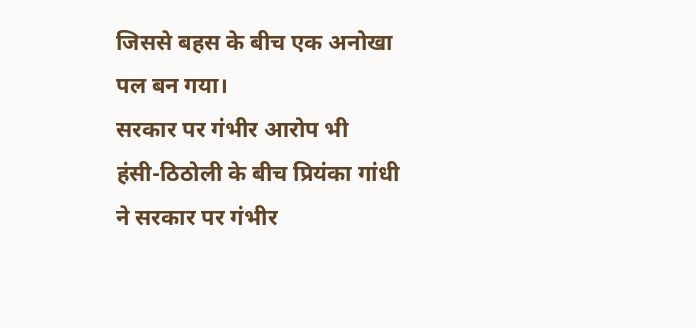जिससे बहस के बीच एक अनोखा पल बन गया।
सरकार पर गंभीर आरोप भी
हंसी-ठिठोली के बीच प्रियंका गांधी ने सरकार पर गंभीर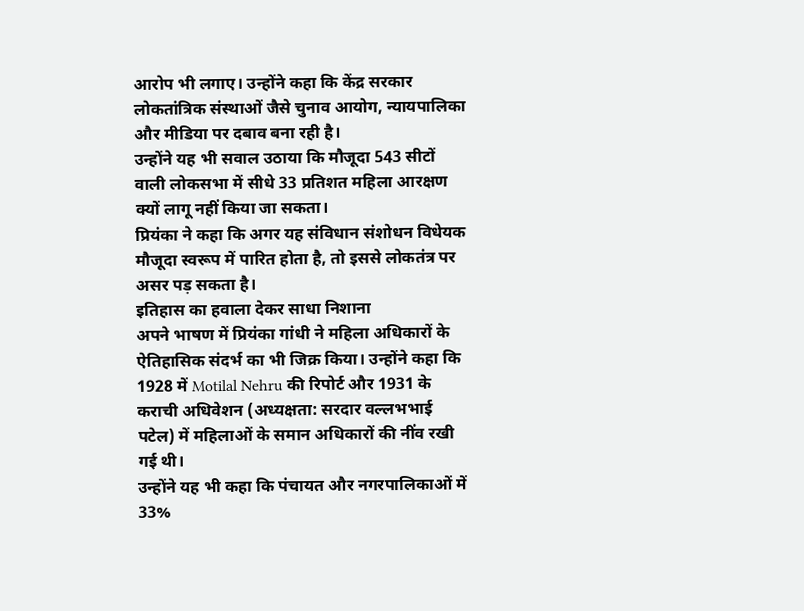आरोप भी लगाए। उन्होंने कहा कि केंद्र सरकार लोकतांत्रिक संस्थाओं जैसे चुनाव आयोग, न्यायपालिका और मीडिया पर दबाव बना रही है।
उन्होंने यह भी सवाल उठाया कि मौजूदा 543 सीटों वाली लोकसभा में सीधे 33 प्रतिशत महिला आरक्षण क्यों लागू नहीं किया जा सकता।
प्रियंका ने कहा कि अगर यह संविधान संशोधन विधेयक मौजूदा स्वरूप में पारित होता है, तो इससे लोकतंत्र पर असर पड़ सकता है।
इतिहास का हवाला देकर साधा निशाना
अपने भाषण में प्रियंका गांधी ने महिला अधिकारों के ऐतिहासिक संदर्भ का भी जिक्र किया। उन्होंने कहा कि 1928 में Motilal Nehru की रिपोर्ट और 1931 के कराची अधिवेशन (अध्यक्षता: सरदार वल्लभभाई पटेल) में महिलाओं के समान अधिकारों की नींव रखी गई थी।
उन्होंने यह भी कहा कि पंचायत और नगरपालिकाओं में 33%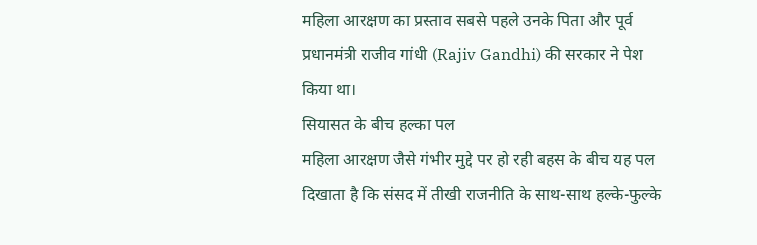महिला आरक्षण का प्रस्ताव सबसे पहले उनके पिता और पूर्व प्रधानमंत्री राजीव गांधी (Rajiv Gandhi) की सरकार ने पेश किया था।
सियासत के बीच हल्का पल
महिला आरक्षण जैसे गंभीर मुद्दे पर हो रही बहस के बीच यह पल दिखाता है कि संसद में तीखी राजनीति के साथ-साथ हल्के-फुल्के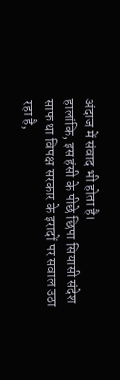अंदाज में संवाद भी होता है।
हालांकि, इस हंसी के पीछे छिपा सियासी संदेश साफ था विपक्ष सरकार के इरादों पर सवाल उठा रहा है,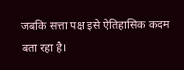जबकि सत्ता पक्ष इसे ऐतिहासिक कदम बता रहा है।